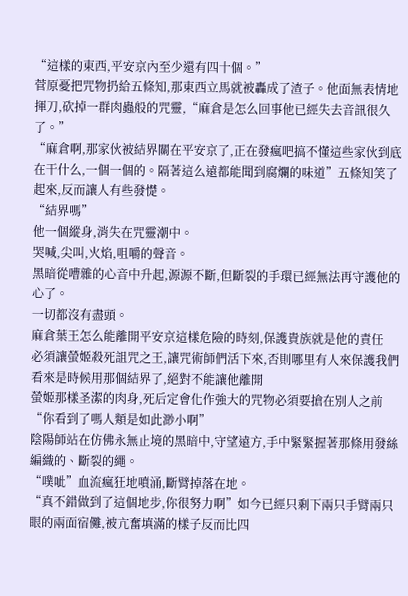“這樣的東西,平安京內至少還有四十個。”
菅原憂把咒物扔給五條知,那東西立馬就被轟成了渣子。他面無表情地揮刀,砍掉一群肉蟲般的咒靈,“麻倉是怎么回事他已經失去音訊很久了。”
“麻倉啊,那家伙被結界關在平安京了,正在發瘋吧搞不懂這些家伙到底在干什么,一個一個的。隔著這么遠都能聞到腐爛的味道”五條知笑了起來,反而讓人有些發憷。
“結界嗎”
他一個縱身,消失在咒靈潮中。
哭喊,尖叫,火焰,咀嚼的聲音。
黑暗從嘈雜的心音中升起,源源不斷,但斷裂的手環已經無法再守護他的心了。
一切都沒有盡頭。
麻倉葉王怎么能離開平安京這樣危險的時刻,保護貴族就是他的責任
必須讓螢姬殺死詛咒之王,讓咒術師們活下來,否則哪里有人來保護我們
看來是時候用那個結界了,絕對不能讓他離開
螢姬那樣圣潔的肉身,死后定會化作強大的咒物必須要搶在別人之前
“你看到了嗎人類是如此渺小啊”
陰陽師站在仿佛永無止境的黑暗中,守望遠方,手中緊緊握著那條用發絲編織的、斷裂的繩。
“噗呲”血流瘋狂地噴涌,斷臂掉落在地。
“真不錯做到了這個地步,你很努力啊”如今已經只剩下兩只手臂兩只眼的兩面宿儺,被亢奮填滿的樣子反而比四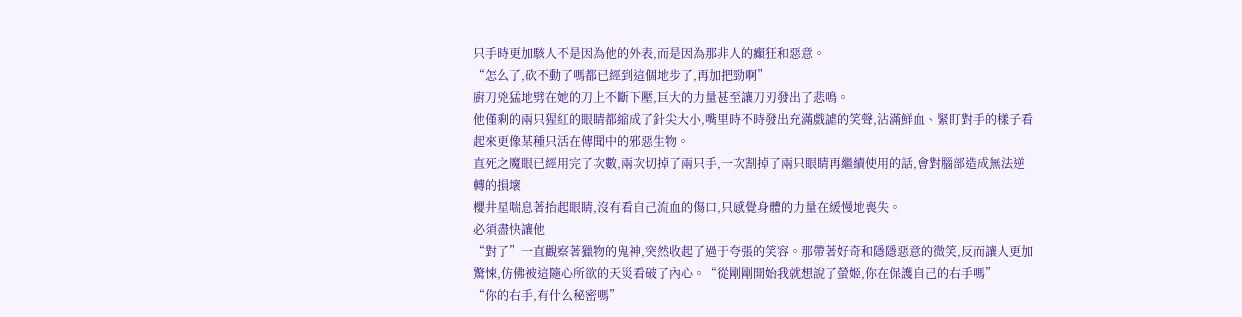只手時更加駭人不是因為他的外表,而是因為那非人的癲狂和惡意。
“怎么了,砍不動了嗎都已經到這個地步了,再加把勁啊”
廚刀兇猛地劈在她的刀上不斷下壓,巨大的力量甚至讓刀刃發出了悲鳴。
他僅剩的兩只猩紅的眼睛都縮成了針尖大小,嘴里時不時發出充滿戲謔的笑聲,沾滿鮮血、緊盯對手的樣子看起來更像某種只活在傳聞中的邪惡生物。
直死之魔眼已經用完了次數,兩次切掉了兩只手,一次割掉了兩只眼睛再繼續使用的話,會對腦部造成無法逆轉的損壞
櫻井星喘息著抬起眼睛,沒有看自己流血的傷口,只感覺身體的力量在緩慢地喪失。
必須盡快讓他
“對了”一直觀察著獵物的鬼神,突然收起了過于夸張的笑容。那帶著好奇和隱隱惡意的微笑,反而讓人更加驚悚,仿佛被這隨心所欲的天災看破了內心。“從剛剛開始我就想說了螢姬,你在保護自己的右手嗎”
“你的右手,有什么秘密嗎”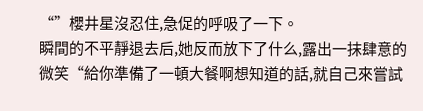“”櫻井星沒忍住,急促的呼吸了一下。
瞬間的不平靜退去后,她反而放下了什么,露出一抹肆意的微笑“給你準備了一頓大餐啊想知道的話,就自己來嘗試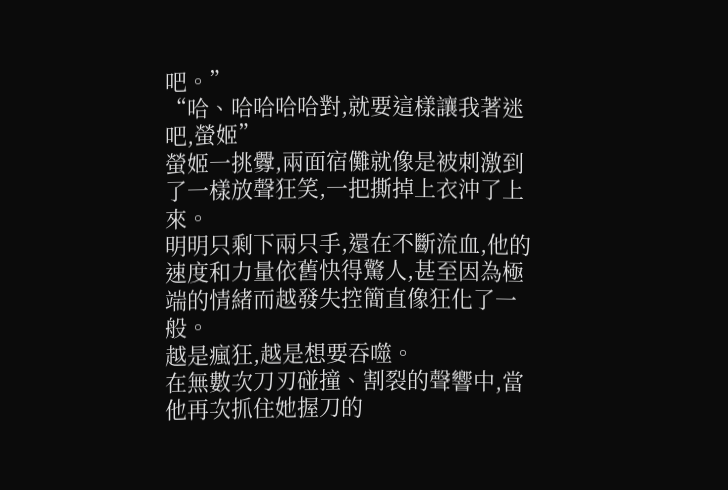吧。”
“哈、哈哈哈哈對,就要這樣讓我著迷吧,螢姬”
螢姬一挑釁,兩面宿儺就像是被刺激到了一樣放聲狂笑,一把撕掉上衣沖了上來。
明明只剩下兩只手,還在不斷流血,他的速度和力量依舊快得驚人,甚至因為極端的情緒而越發失控簡直像狂化了一般。
越是瘋狂,越是想要吞噬。
在無數次刀刃碰撞、割裂的聲響中,當他再次抓住她握刀的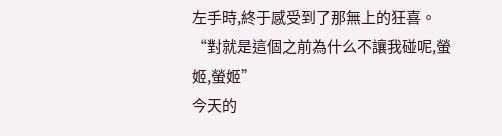左手時,終于感受到了那無上的狂喜。
“對就是這個之前為什么不讓我碰呢,螢姬,螢姬”
今天的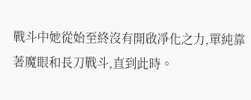戰斗中她從始至終沒有開啟凈化之力,單純靠著魔眼和長刀戰斗,直到此時。